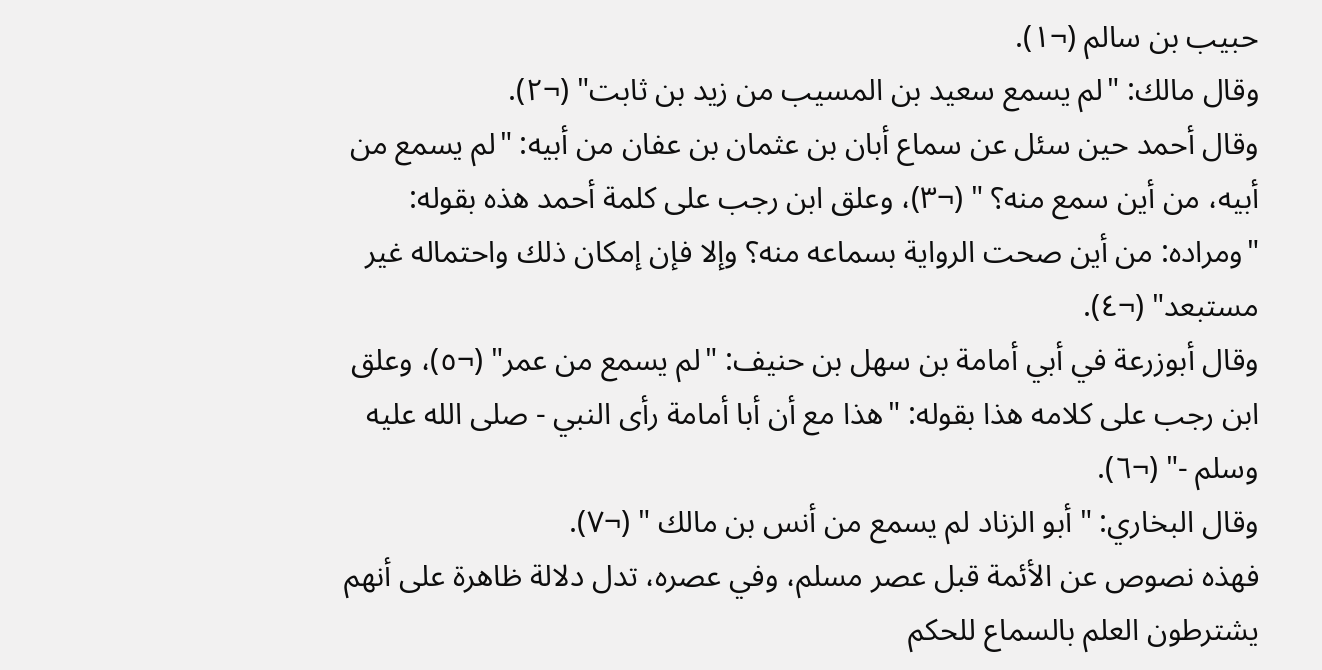حبيب بن سالم (¬١).
وقال مالك: "لم يسمع سعيد بن المسيب من زيد بن ثابت" (¬٢).
وقال أحمد حين سئل عن سماع أبان بن عثمان بن عفان من أبيه: "لم يسمع من أبيه، من أين سمع منه؟ " (¬٣)، وعلق ابن رجب على كلمة أحمد هذه بقوله: "ومراده: من أين صحت الرواية بسماعه منه؟ وإلا فإن إمكان ذلك واحتماله غير مستبعد" (¬٤).
وقال أبوزرعة في أبي أمامة بن سهل بن حنيف: "لم يسمع من عمر" (¬٥)، وعلق ابن رجب على كلامه هذا بقوله: "هذا مع أن أبا أمامة رأى النبي - صلى الله عليه وسلم -" (¬٦).
وقال البخاري: " أبو الزناد لم يسمع من أنس بن مالك " (¬٧).
فهذه نصوص عن الأئمة قبل عصر مسلم، وفي عصره، تدل دلالة ظاهرة على أنهم يشترطون العلم بالسماع للحكم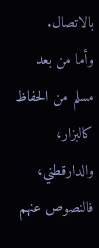بالاتصال.
وأما من بعد مسلم من الحفاظ كالبزار، والدارقطني، فالنصوص عنهم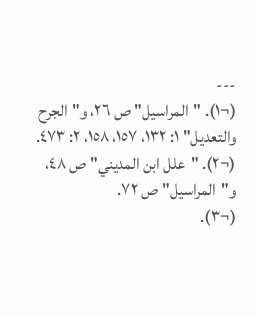---
(¬١). "المراسيل" ص ٢٦، و"الجرح والتعديل" ١: ١٣٢، ١٥٧، ١٥٨، ٢: ٤٧٣.
(¬٢). "علل ابن المديني" ص ٤٨، و"المراسيل" ص ٧٢.
(¬٣).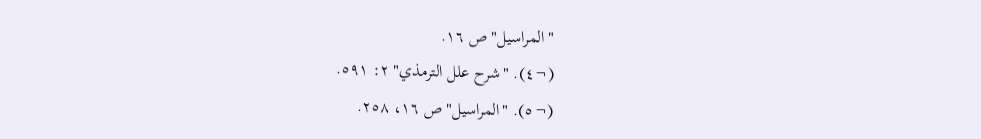"المراسيل" ص ١٦.
(¬٤). "شرح علل الترمذي" ٢: ٥٩١.
(¬٥). "المراسيل" ص ١٦، ٢٥٨.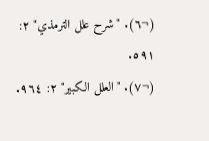(¬٦). "شرح علل الترمذي" ٢: ٥٩١.
(¬٧). "العلل الكبير" ٢: ٩٦٤.